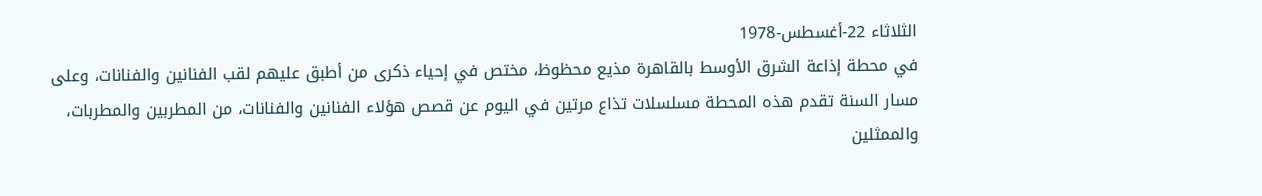الثلاثاء 22-أغسطس-1978
في محطة إذاعة الشرق الأوسط بالقاهرة مذيع محظوظ، مختص في إحياء ذكرى من أطبق عليهم لقب الفنانين والفنانات، وعلى مسار السنة تقدم هذه المحطة مسلسلات تذاع مرتين في اليوم عن قصص هؤلاء الفنانين والفنانات، من المطربين والمطربات، والممثلين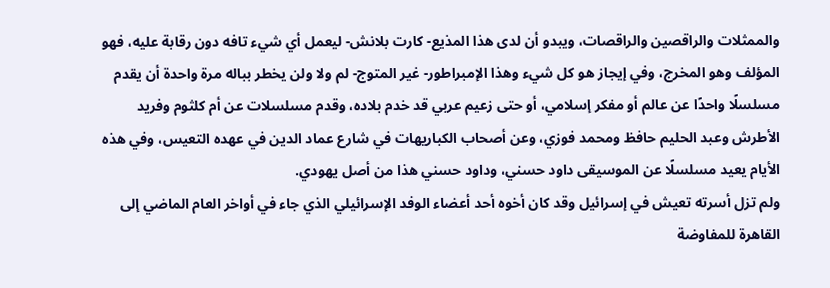والممثلات والراقصين والراقصات، ويبدو أن لدى هذا المذيع- كارت بلانش- ليعمل أي شيء تافه دون رقابة عليه، فهو المؤلف وهو المخرج، وفي إيجاز هو كل شيء وهذا الإمبراطور- غير المتوج- لم ولا ولن يخطر بباله مرة واحدة أن يقدم مسلسلًا واحدًا عن عالم أو مفكر إسلامي، أو حتى زعيم عربي قد خدم بلاده، وقدم مسلسلات عن أم كلثوم وفريد الأطرش وعبد الحليم حافظ ومحمد فوزي، وعن أصحاب الكباريهات في شارع عماد الدين في عهده التعيس، وفي هذه الأيام يعيد مسلسلًا عن الموسيقى داود حسني، وداود حسني هذا من أصل يهودي.
ولم تزل أسرته تعيش في إسرائيل وقد كان أخوه أحد أعضاء الوفد الإسرائيلي الذي جاء في أواخر العام الماضي إلى القاهرة للمفاوضة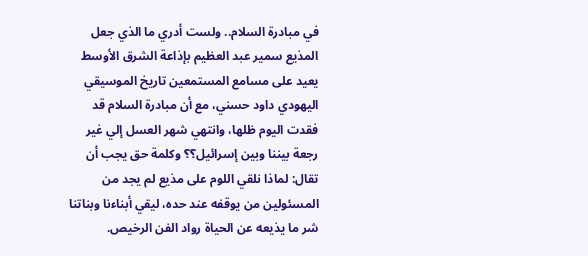في مبادرة السلام.. ولست أدري ما الذي جعل المذيع سمير عبد العظيم بإذاعة الشرق الأوسط يعيد على مسامع المستمعين تاريخ الموسيقي اليهودي داود حسني، مع أن مبادرة السلام قد فقدت اليوم ظلها، وانتهي شهر العسل إلي غير رجعة بيننا وبين إسرائيل؟؟ وكلمة حق يجب أن تقال: لماذا نلقي اللوم على مذيع لم يجد من المسئولين من يوقفه عند حده، ليقي أبناءنا وبناتنا شر ما يذيعه عن الحياة رواد الفن الرخيص.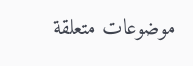موضوعات متعلقة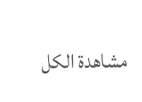مشاهدة الكل